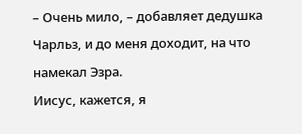– Очень мило, – добавляет дедушка Чарльз, и до меня доходит, на что намекал Эзра.
Иисус, кажется, я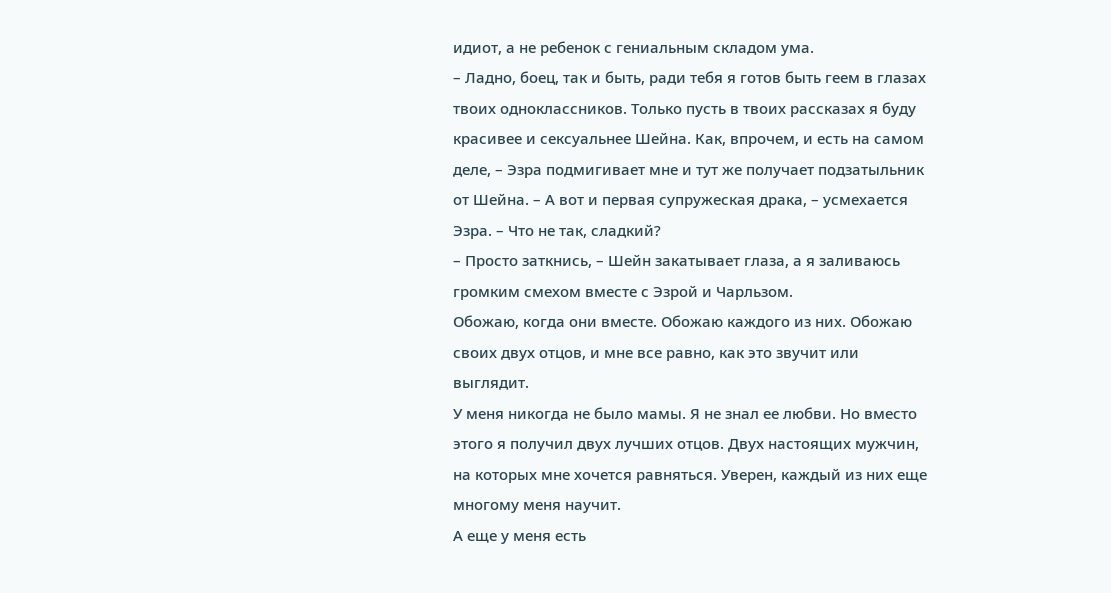идиот, а не ребенок с гениальным складом ума.
– Ладно, боец, так и быть, ради тебя я готов быть геем в глазах твоих одноклассников. Только пусть в твоих рассказах я буду красивее и сексуальнее Шейна. Как, впрочем, и есть на самом деле, – Эзра подмигивает мне и тут же получает подзатыльник от Шейна. – А вот и первая супружеская драка, – усмехается Эзра. – Что не так, сладкий?
– Просто заткнись, – Шейн закатывает глаза, а я заливаюсь громким смехом вместе с Эзрой и Чарльзом.
Обожаю, когда они вместе. Обожаю каждого из них. Обожаю своих двух отцов, и мне все равно, как это звучит или выглядит.
У меня никогда не было мамы. Я не знал ее любви. Но вместо этого я получил двух лучших отцов. Двух настоящих мужчин, на которых мне хочется равняться. Уверен, каждый из них еще многому меня научит.
А еще у меня есть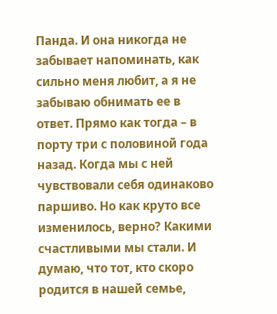Панда. И она никогда не забывает напоминать, как сильно меня любит, а я не забываю обнимать ее в ответ. Прямо как тогда – в порту три с половиной года назад. Когда мы с ней чувствовали себя одинаково паршиво. Но как круто все изменилось, верно? Какими счастливыми мы стали. И думаю, что тот, кто скоро родится в нашей семье,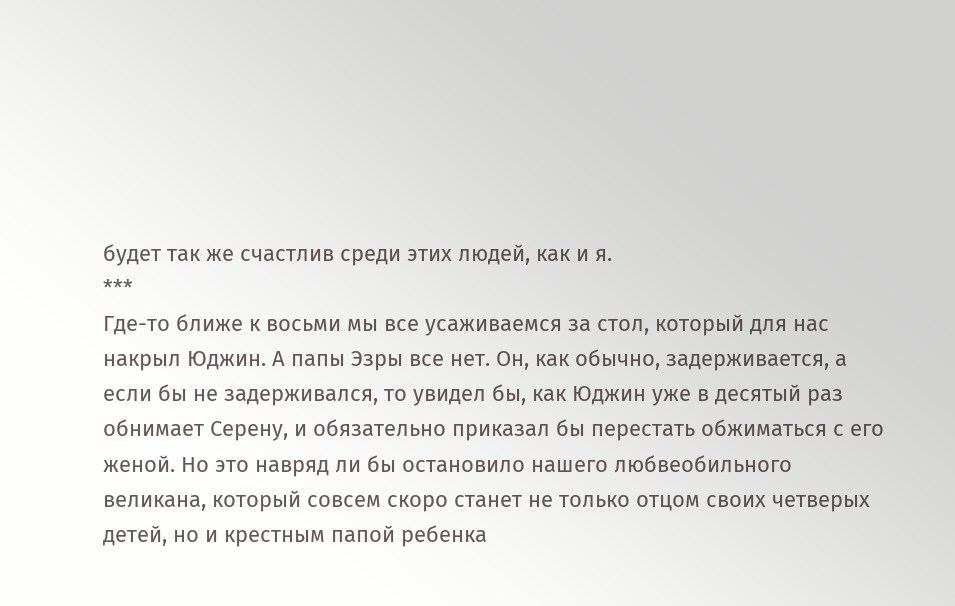будет так же счастлив среди этих людей, как и я.
***
Где-то ближе к восьми мы все усаживаемся за стол, который для нас накрыл Юджин. А папы Эзры все нет. Он, как обычно, задерживается, а если бы не задерживался, то увидел бы, как Юджин уже в десятый раз обнимает Серену, и обязательно приказал бы перестать обжиматься с его женой. Но это навряд ли бы остановило нашего любвеобильного великана, который совсем скоро станет не только отцом своих четверых детей, но и крестным папой ребенка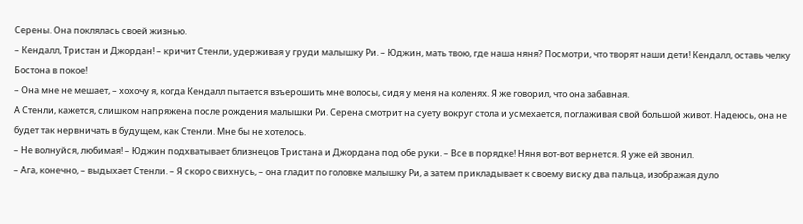Серены. Она поклялась своей жизнью.
– Кендалл, Тристан и Джордан! – кричит Стенли, удерживая у груди малышку Ри. – Юджин, мать твою, где наша няня? Посмотри, что творят наши дети! Кендалл, оставь челку Бостона в покое!
– Она мне не мешает, – хохочу я, когда Кендалл пытается взъерошить мне волосы, сидя у меня на коленях. Я же говорил, что она забавная.
А Стенли, кажется, слишком напряжена после рождения малышки Ри. Серена смотрит на суету вокруг стола и усмехается, поглаживая свой большой живот. Надеюсь, она не будет так нервничать в будущем, как Стенли. Мне бы не хотелось.
– Не волнуйся, любимая! – Юджин подхватывает близнецов Тристана и Джордана под обе руки. – Все в порядке! Няня вот-вот вернется. Я уже ей звонил.
– Ага, конечно, – выдыхает Стенли. – Я скоро свихнусь, – она гладит по головке малышку Ри, а затем прикладывает к своему виску два пальца, изображая дуло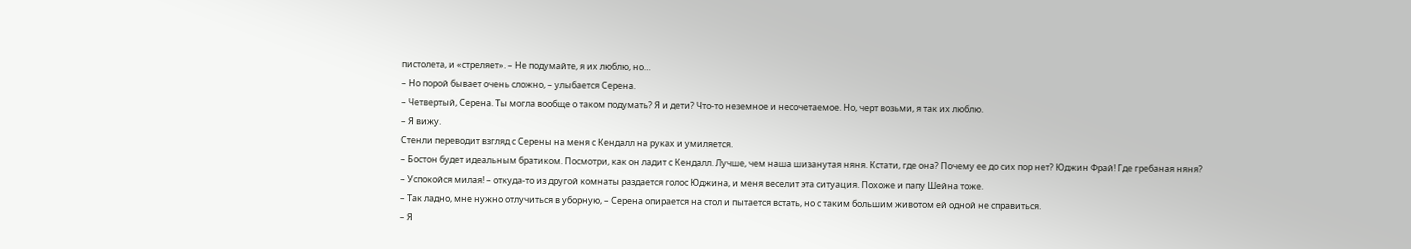пистолета, и «стреляет». – Не подумайте, я их люблю, но…
– Но порой бывает очень сложно, – улыбается Серена.
– Четвертый, Серена. Ты могла вообще о таком подумать? Я и дети? Что-то неземное и несочетаемое. Но, черт возьми, я так их люблю.
– Я вижу.
Стенли переводит взгляд с Серены на меня с Кендалл на руках и умиляется.
– Бостон будет идеальным братиком. Посмотри, как он ладит с Кендалл. Лучше, чем наша шизанутая няня. Кстати, где она? Почему ее до сих пор нет? Юджин Фрай! Где гребаная няня?
– Успокойся милая! – откуда-то из другой комнаты раздается голос Юджина, и меня веселит эта ситуация. Похоже и папу Шейна тоже.
– Так ладно, мне нужно отлучиться в уборную, – Серена опирается на стол и пытается встать, но с таким большим животом ей одной не справиться.
– Я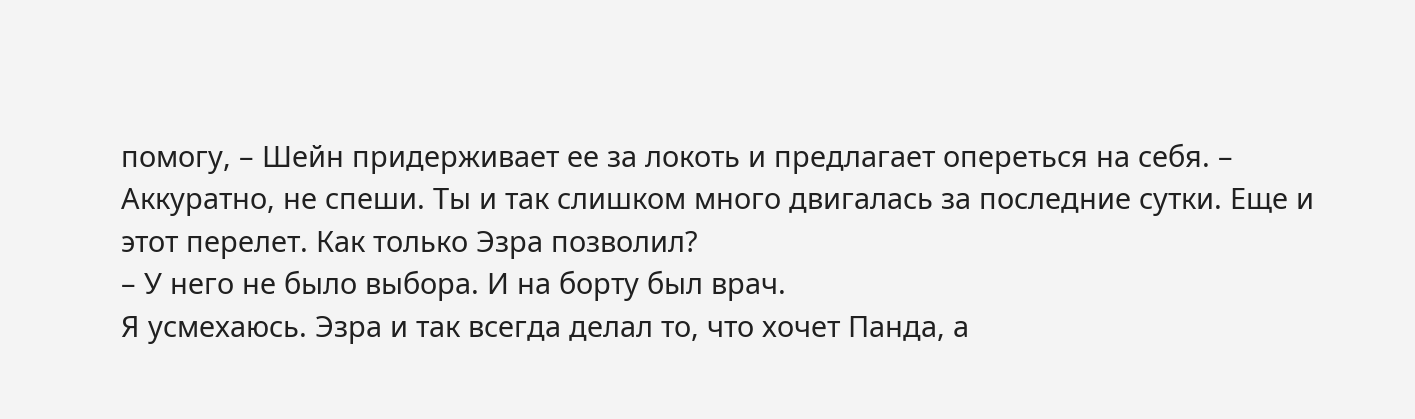помогу, – Шейн придерживает ее за локоть и предлагает опереться на себя. – Аккуратно, не спеши. Ты и так слишком много двигалась за последние сутки. Еще и этот перелет. Как только Эзра позволил?
– У него не было выбора. И на борту был врач.
Я усмехаюсь. Эзра и так всегда делал то, что хочет Панда, а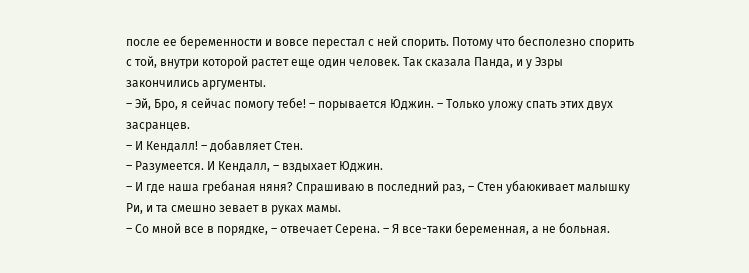после ее беременности и вовсе перестал с ней спорить. Потому что бесполезно спорить с той, внутри которой растет еще один человек. Так сказала Панда, и у Эзры закончились аргументы.
– Эй, Бро, я сейчас помогу тебе! – порывается Юджин. – Только уложу спать этих двух засранцев.
– И Кендалл! – добавляет Стен.
– Разумеется. И Кендалл, – вздыхает Юджин.
– И где наша гребаная няня? Спрашиваю в последний раз, – Стен убаюкивает малышку Ри, и та смешно зевает в руках мамы.
– Со мной все в порядке, – отвечает Серена. – Я все-таки беременная, а не больная.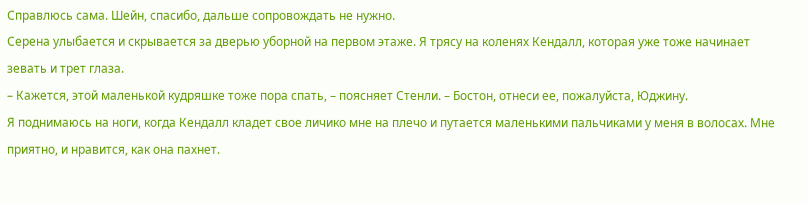Справлюсь сама. Шейн, спасибо, дальше сопровождать не нужно.
Серена улыбается и скрывается за дверью уборной на первом этаже. Я трясу на коленях Кендалл, которая уже тоже начинает зевать и трет глаза.
– Кажется, этой маленькой кудряшке тоже пора спать, – поясняет Стенли. – Бостон, отнеси ее, пожалуйста, Юджину.
Я поднимаюсь на ноги, когда Кендалл кладет свое личико мне на плечо и путается маленькими пальчиками у меня в волосах. Мне приятно, и нравится, как она пахнет.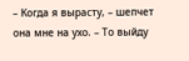– Когда я вырасту, – шепчет она мне на ухо. – То выйду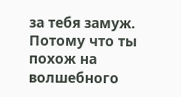за тебя замуж. Потому что ты похож на волшебного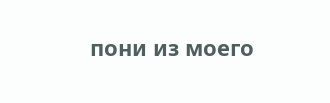пони из моего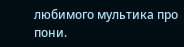любимого мультика про пони.